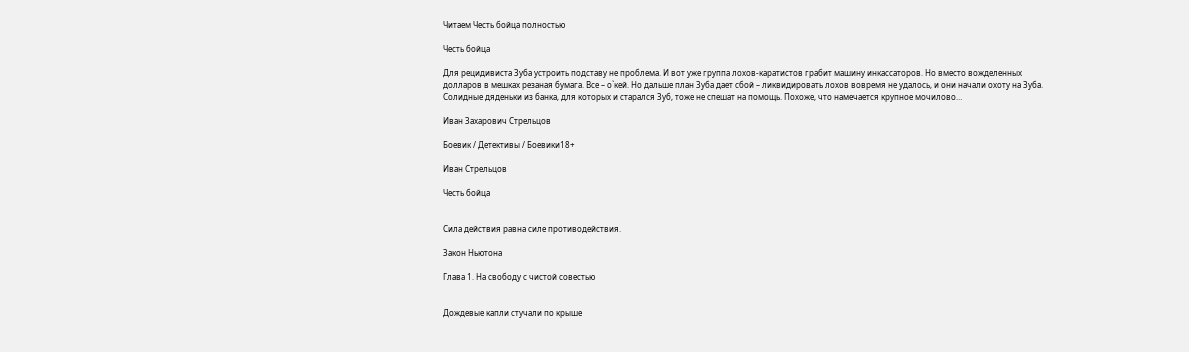Читаем Честь бойца полностью

Честь бойца

Для рецидивиста Зуба устроить подставу не проблема. И вот уже группа лохов-каратистов грабит машину инкассаторов. Но вместо вожделенных долларов в мешках резаная бумага. Все – о`кей. Но дальше план Зуба дает сбой – ликвидировать лохов вовремя не удалось, и они начали охоту на Зуба. Солидные дяденьки из банка, для которых и старался Зуб, тоже не спешат на помощь. Похоже, что намечается крупное мочилово…

Иван Захарович Стрельцов

Боевик / Детективы / Боевики18+

Иван Стрельцов

Честь бойца


Сила действия равна силе противодействия.

Закон Ньютона

Глава 1. На свободу с чистой совестью


Дождевые капли стучали по крыше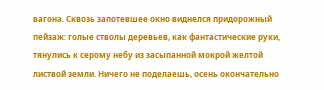вагона. Сквозь запотевшее окно виднелся придорожный пейзаж: голые стволы деревьев, как фантастические руки, тянулись к серому небу из засыпанной мокрой желтой листвой земли. Ничего не поделаешь, осень окончательно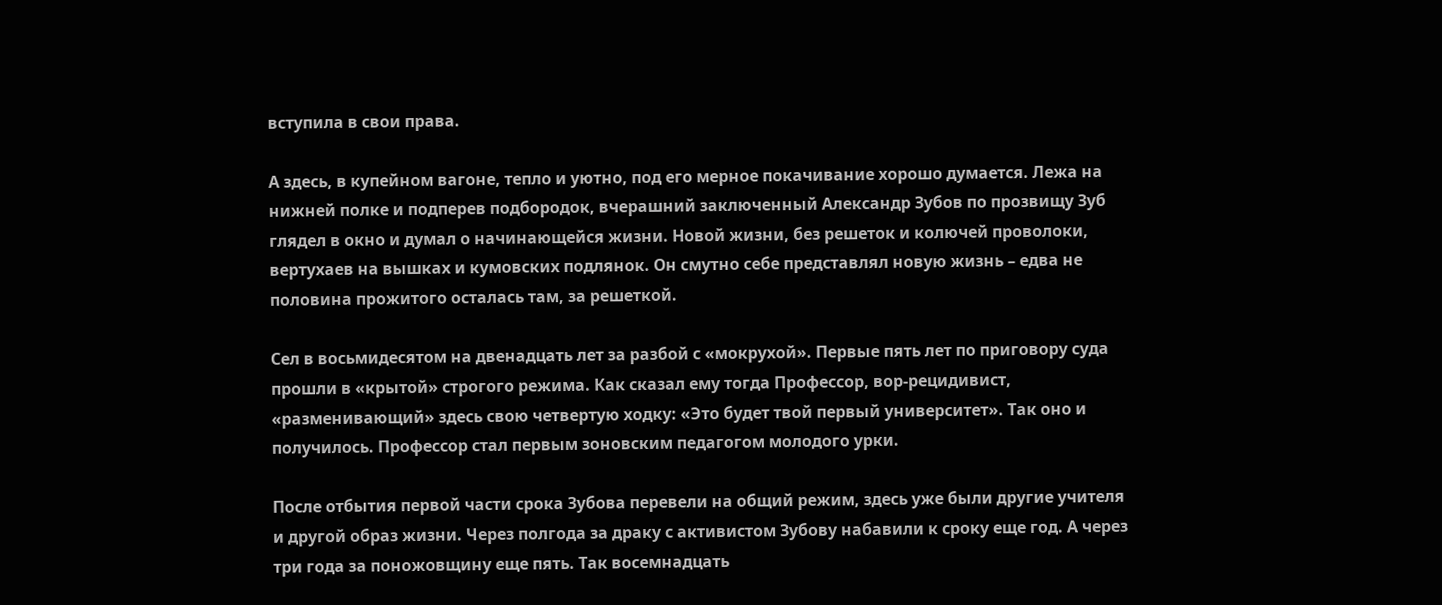вступила в свои права.

А здесь, в купейном вагоне, тепло и уютно, под его мерное покачивание хорошо думается. Лежа на нижней полке и подперев подбородок, вчерашний заключенный Александр Зубов по прозвищу Зуб глядел в окно и думал о начинающейся жизни. Новой жизни, без решеток и колючей проволоки, вертухаев на вышках и кумовских подлянок. Он смутно себе представлял новую жизнь – едва не половина прожитого осталась там, за решеткой.

Сел в восьмидесятом на двенадцать лет за разбой с «мокрухой». Первые пять лет по приговору суда прошли в «крытой» строгого режима. Как сказал ему тогда Профессор, вор-рецидивист, «разменивающий» здесь свою четвертую ходку: «Это будет твой первый университет». Так оно и получилось. Профессор стал первым зоновским педагогом молодого урки.

После отбытия первой части срока Зубова перевели на общий режим, здесь уже были другие учителя и другой образ жизни. Через полгода за драку с активистом Зубову набавили к сроку еще год. А через три года за поножовщину еще пять. Так восемнадцать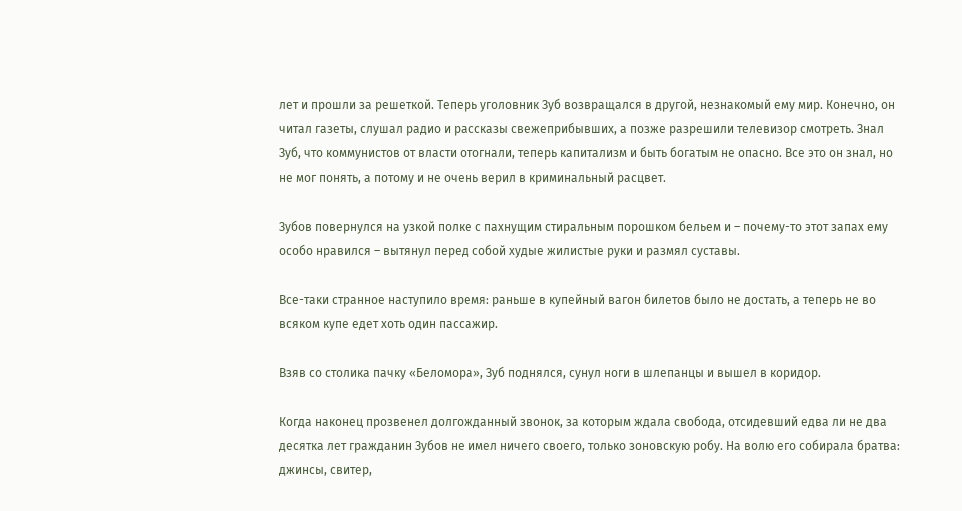лет и прошли за решеткой. Теперь уголовник Зуб возвращался в другой, незнакомый ему мир. Конечно, он читал газеты, слушал радио и рассказы свежеприбывших, а позже разрешили телевизор смотреть. Знал Зуб, что коммунистов от власти отогнали, теперь капитализм и быть богатым не опасно. Все это он знал, но не мог понять, а потому и не очень верил в криминальный расцвет.

Зубов повернулся на узкой полке с пахнущим стиральным порошком бельем и – почему-то этот запах ему особо нравился – вытянул перед собой худые жилистые руки и размял суставы.

Все-таки странное наступило время: раньше в купейный вагон билетов было не достать, а теперь не во всяком купе едет хоть один пассажир.

Взяв со столика пачку «Беломора», Зуб поднялся, сунул ноги в шлепанцы и вышел в коридор.

Когда наконец прозвенел долгожданный звонок, за которым ждала свобода, отсидевший едва ли не два десятка лет гражданин Зубов не имел ничего своего, только зоновскую робу. На волю его собирала братва: джинсы, свитер,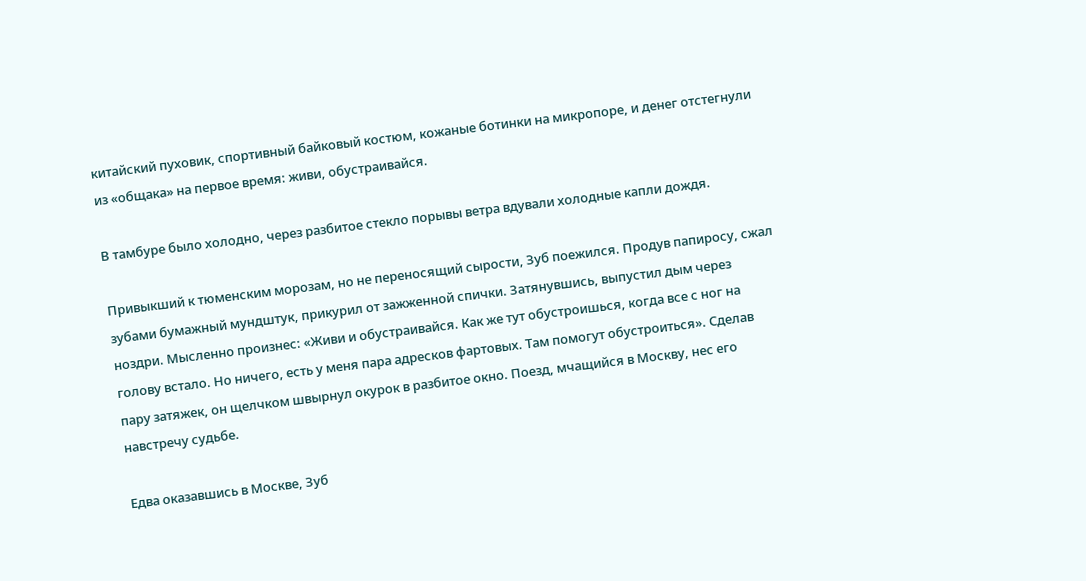китайский пуховик, спортивный байковый костюм, кожаные ботинки на микропоре, и денег отстегнули из «общака» на первое время: живи, обустраивайся.

В тамбуре было холодно, через разбитое стекло порывы ветра вдували холодные капли дождя.

Привыкший к тюменским морозам, но не переносящий сырости, Зуб поежился. Продув папиросу, сжал зубами бумажный мундштук, прикурил от зажженной спички. Затянувшись, выпустил дым через ноздри. Мысленно произнес: «Живи и обустраивайся. Как же тут обустроишься, когда все с ног на голову встало. Но ничего, есть у меня пара адресков фартовых. Там помогут обустроиться». Сделав пару затяжек, он щелчком швырнул окурок в разбитое окно. Поезд, мчащийся в Москву, нес его навстречу судьбе.

Едва оказавшись в Москве, Зуб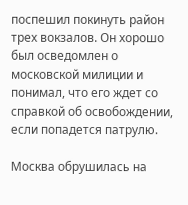поспешил покинуть район трех вокзалов. Он хорошо был осведомлен о московской милиции и понимал, что его ждет со справкой об освобождении, если попадется патрулю.

Москва обрушилась на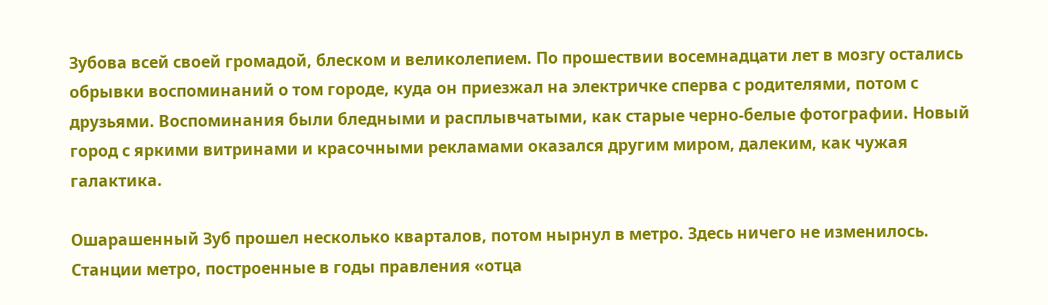Зубова всей своей громадой, блеском и великолепием. По прошествии восемнадцати лет в мозгу остались обрывки воспоминаний о том городе, куда он приезжал на электричке сперва с родителями, потом с друзьями. Воспоминания были бледными и расплывчатыми, как старые черно-белые фотографии. Новый город с яркими витринами и красочными рекламами оказался другим миром, далеким, как чужая галактика.

Ошарашенный Зуб прошел несколько кварталов, потом нырнул в метро. Здесь ничего не изменилось. Станции метро, построенные в годы правления «отца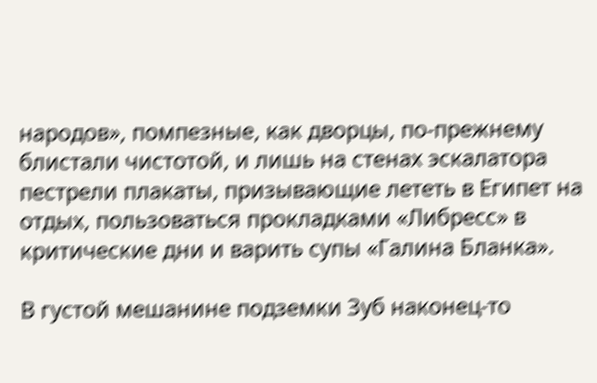народов», помпезные, как дворцы, по-прежнему блистали чистотой, и лишь на стенах эскалатора пестрели плакаты, призывающие лететь в Египет на отдых, пользоваться прокладками «Либресс» в критические дни и варить супы «Галина Бланка».

В густой мешанине подземки Зуб наконец-то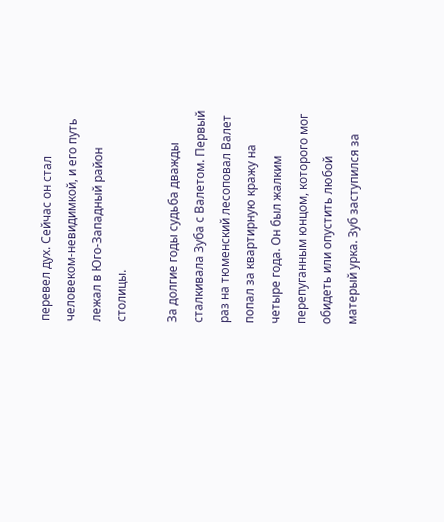перевел дух. Сейчас он стал человеком-невидимкой, и его путь лежал в Юго-Западный район столицы.

За долгие годы судьба дважды сталкивала Зуба с Валетом. Первый раз на тюменский лесоповал Валет попал за квартирную кражу на четыре года. Он был жалким перепуганным юнцом, которого мог обидеть или опустить любой матерый урка. Зуб заступился за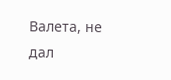Валета, не дал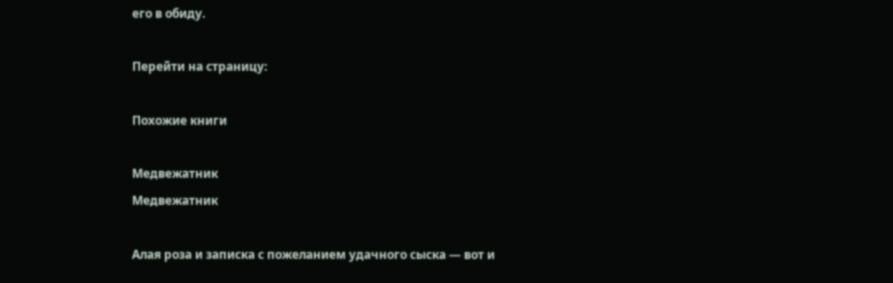его в обиду.

Перейти на страницу:

Похожие книги

Медвежатник
Медвежатник

Алая роза и записка с пожеланием удачного сыска — вот и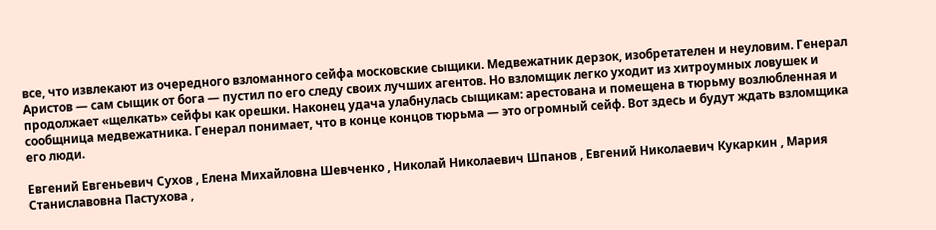все, что извлекают из очередного взломанного сейфа московские сыщики. Медвежатник дерзок, изобретателен и неуловим. Генерал Аристов — сам сыщик от бога — пустил по его следу своих лучших агентов. Но взломщик легко уходит из хитроумных ловушек и продолжает «щелкать» сейфы как орешки. Наконец удача улабнулась сыщикам: арестована и помещена в тюрьму возлюбленная и сообщница медвежатника. Генерал понимает, что в конце концов тюрьма — это огромный сейф. Вот здесь и будут ждать взломщика его люди.

Евгений Евгеньевич Сухов , Елена Михайловна Шевченко , Николай Николаевич Шпанов , Евгений Николаевич Кукаркин , Мария Станиславовна Пастухова ,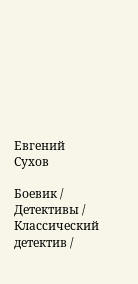Евгений Сухов

Боевик / Детективы / Классический детектив /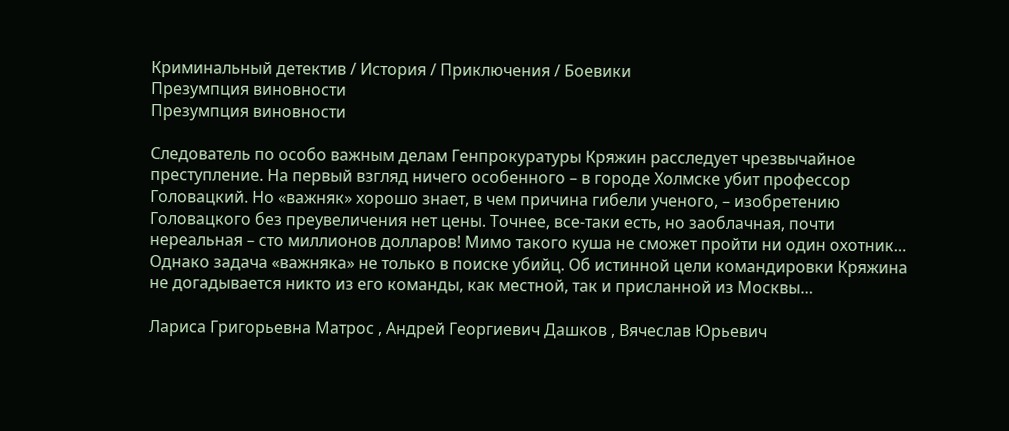Криминальный детектив / История / Приключения / Боевики
Презумпция виновности
Презумпция виновности

Следователь по особо важным делам Генпрокуратуры Кряжин расследует чрезвычайное преступление. На первый взгляд ничего особенного – в городе Холмске убит профессор Головацкий. Но «важняк» хорошо знает, в чем причина гибели ученого, – изобретению Головацкого без преувеличения нет цены. Точнее, все-таки есть, но заоблачная, почти нереальная – сто миллионов долларов! Мимо такого куша не сможет пройти ни один охотник… Однако задача «важняка» не только в поиске убийц. Об истинной цели командировки Кряжина не догадывается никто из его команды, как местной, так и присланной из Москвы…

Лариса Григорьевна Матрос , Андрей Георгиевич Дашков , Вячеслав Юрьевич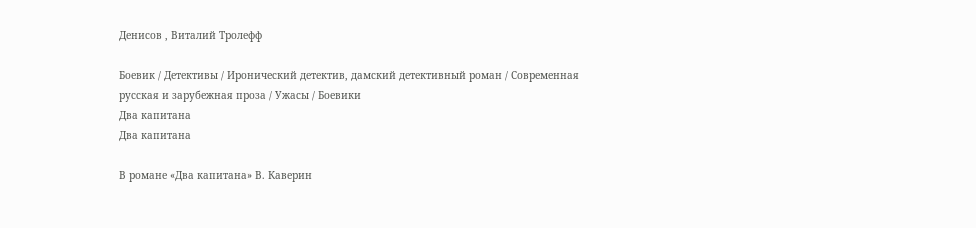Денисов , Виталий Тролефф

Боевик / Детективы / Иронический детектив, дамский детективный роман / Современная русская и зарубежная проза / Ужасы / Боевики
Два капитана
Два капитана

В романе «Два капитана» В. Каверин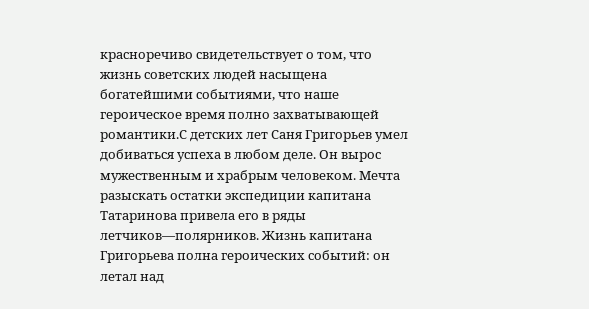красноречиво свидетельствует о том, что жизнь советских людей насыщена богатейшими событиями, что наше героическое время полно захватывающей романтики.С детских лет Саня Григорьев умел добиваться успеха в любом деле. Он вырос мужественным и храбрым человеком. Мечта разыскать остатки экспедиции капитана Татаринова привела его в ряды летчиков—полярников. Жизнь капитана Григорьева полна героических событий: он летал над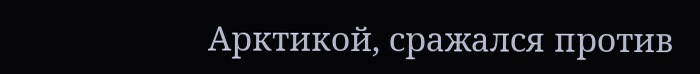Арктикой, сражался против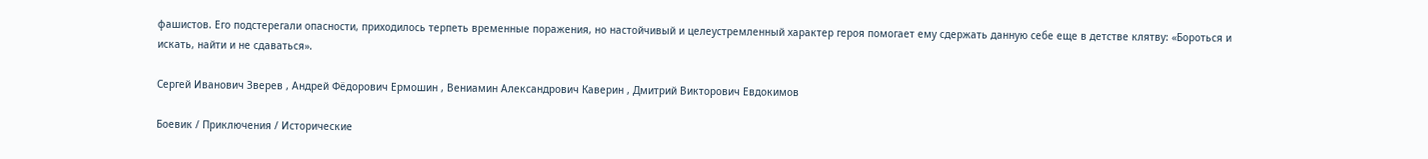фашистов. Его подстерегали опасности, приходилось терпеть временные поражения, но настойчивый и целеустремленный характер героя помогает ему сдержать данную себе еще в детстве клятву: «Бороться и искать, найти и не сдаваться».

Сергей Иванович Зверев , Андрей Фёдорович Ермошин , Вениамин Александрович Каверин , Дмитрий Викторович Евдокимов

Боевик / Приключения / Исторические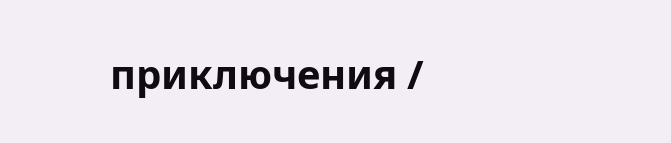приключения /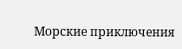Морские приключения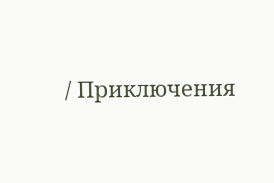/ Приключения